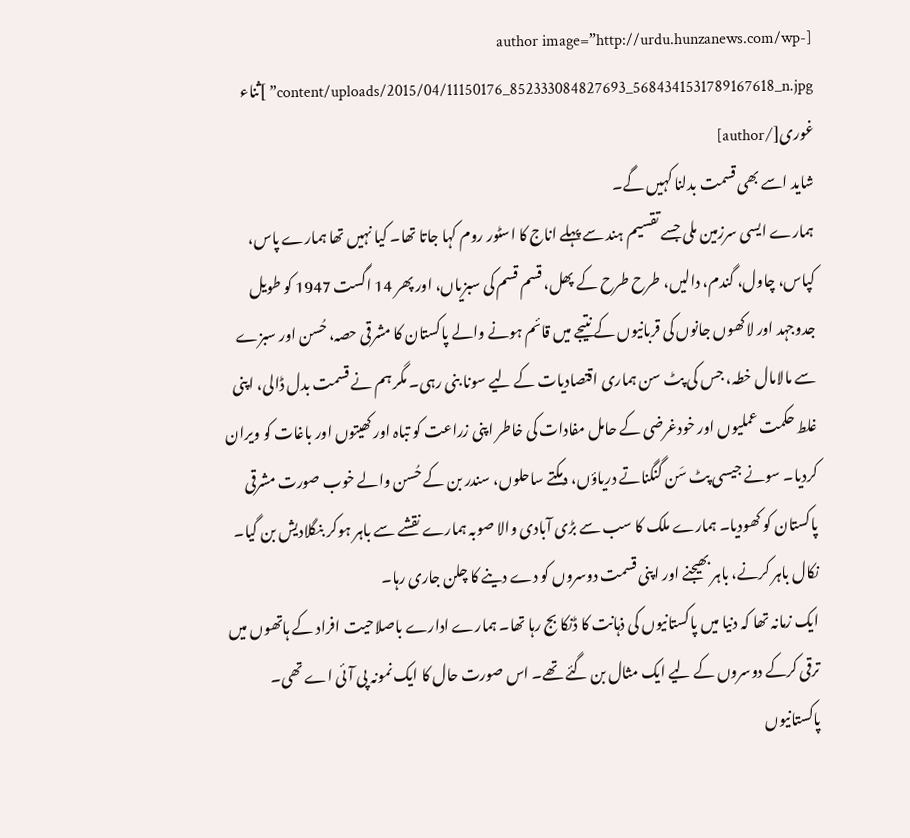[author image=”http://urdu.hunzanews.com/wp-content/uploads/2015/04/11150176_852333084827693_5684341531789167618_n.jpg” ]ثناء غوری[/author]
شاید اسے بھی قسمت بدلنا کہیں گے۔
ہمارے ایسی سرزمین ملی جسے تقسیم ہند سے پہلے اناج کا اسٹور روم کہا جاتا تھا۔ کیا نہیں تھا ہمارے پاس، کپاس، چاول، گندم، دالیں، طرح طرح کے پھل، قسم قسم کی سبزیاں، اور پھر 14 اگست 1947 کو طویل جدوجہد اور لاکھوں جانوں کی قربانیوں کے نتیجے میں قائم ہونے والے پاکستان کا مشرقی حصہ، حُسن اور سبزے سے مالامال خطہ، جس کی پٹ سن ہماری اقتصادیات کے لیے سونا بنی رہی۔ مگر ہم نے قسمت بدل ڈالی، اپنی غلط حکمت عملیوں اور خودغرضی کے حامل مفادات کی خاطر اپنی زراعت کو تباہ اور کھیتوں اور باغات کو ویران کردیا۔ سونے جیسی پٹ سَن گنگناتے دریاؤں، دمکتے ساحلوں، سندر بن کے حُسن والے خوب صورت مشرقی پاکستان کو کھودیا۔ ہمارے ملک کا سب سے بڑی آبادی والا صوبہ ہمارے نقشے سے باہر ہوکر بنگلادیش بن گیا۔
نکال باہر کرنے، باہر بھیجنے اور اپنی قسمت دوسروں کو دے دینے کا چلن جاری رہا۔
ایک زمانہ تھا کہ دنیا میں پاکستانیوں کی ذہانت کا ڈنکا بج رہا تھا۔ ہمارے ادارے باصلاحیت افراد کے ہاتھوں میں ترقی کرکے دوسروں کے لیے ایک مثال بن گئے تھے۔ اس صورت حال کا ایک نمونہ پی آئی اے تھی۔ پاکستانیوں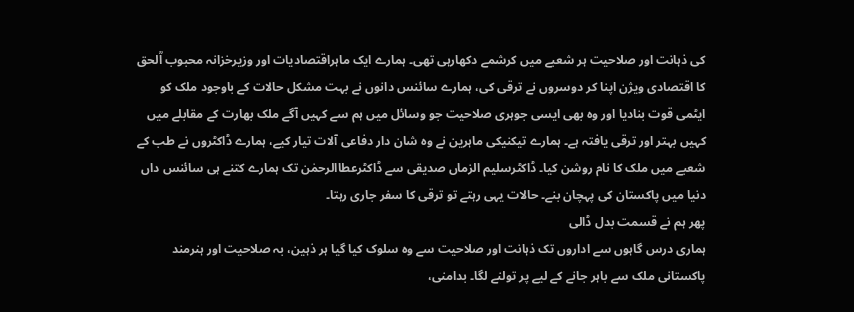کی ذہانت اور صلاحیت ہر شعبے میں کرشمے دکھارہی تھی۔ ہمارے ایک ماہراقتصادیات اور وزیرخزانہ محبوب اؒلحق کا اقتصادی ویژن اپنا کر دوسروں نے ترقی کی، ہمارے سائنس دانوں نے بہت مشکل حالات کے باوجود ملک کو ایٹمی قوت بنادیا اور وہ بھی ایسی جوہری صلاحیت جو وسائل میں ہم سے کہیں آگے ملک بھارت کے مقابلے میں کہیں بہتر اور ترقی یافتہ ہے۔ ہمارے تیکنیکی ماہرین نے وہ شان دار دفاعی آلات تیار کیے، ہمارے ڈاکٹروں نے طب کے شعبے میں ملک کا نام روشن کیا۔ ڈاکٹرسلیم الزماں صدیقی سے ڈاکٹرعطاالرحمٰن تک ہمارے کتنے ہی سائنس داں دنیا میں پاکستان کی پہچان بنے۔ حالات یہی رہتے تو ترقی کا سفر جاری رہتا۔
پھر ہم نے قسمت بدل ڈالی
ہماری درس گاہوں سے اداروں تک ذہانت اور صلاحیت سے وہ سلوک کیا گیا ہر ذہین، بہ صلاحیت اور ہنرمند پاکستانی ملک سے باہر جانے کے لیے پر تولنے لگا۔ بدامنی،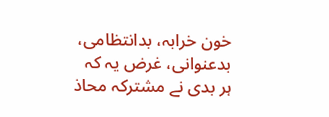خون خرابہ، بدانتظامی، بدعنوانی، غرض یہ کہ ہر بدی نے مشترکہ محاذ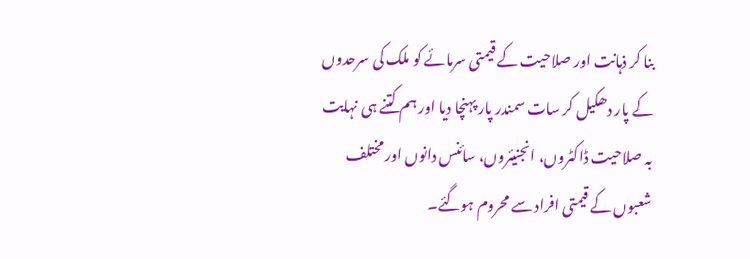بنا کر ذہانت اور صلاحیت کے قیمتی سرمائے کو ملک کی سرحدوں کے پار دھکیل کر سات سمندر پار پہنچا دیا اور ہم کتنے ہی نہایت بہ صلاحیت ڈاکٹروں، انجنیئروں، سائنس دانوں اور مختلف شعبوں کے قیمتی افراد سے محروم ہوگئے۔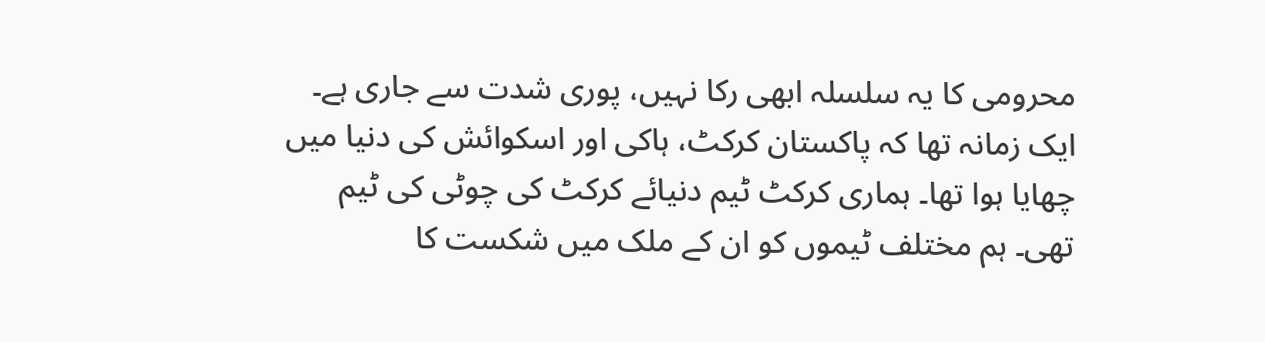محرومی کا یہ سلسلہ ابھی رکا نہیں، پوری شدت سے جاری ہے۔
ایک زمانہ تھا کہ پاکستان کرکٹ، ہاکی اور اسکوائش کی دنیا میں چھایا ہوا تھا۔ ہماری کرکٹ ٹیم دنیائے کرکٹ کی چوٹی کی ٹیم تھی۔ ہم مختلف ٹیموں کو ان کے ملک میں شکست کا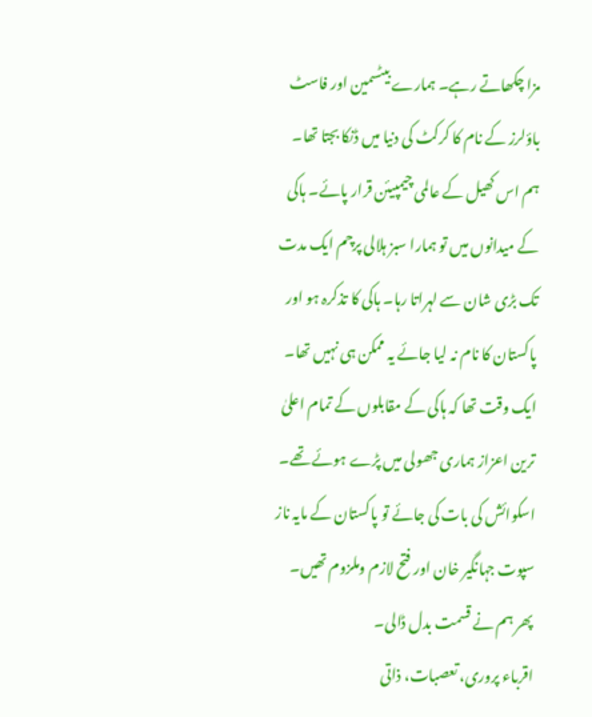مزا چکھاتے رہے۔ ہمارے بیٹسمین اور فاسٹ باؤلرز کے نام کا کرکٹ کی دنیا میں ڈنکا بجتا تھا۔ ہم اس کھیل کے عالمی چیمپیئن قرار پائے۔ ہاکی کے میدانوں میں تو ہمارا سبز ہلالی پرچم ایک مدت تک بڑی شان سے لہراتا رہا۔ ہاکی کا تذکرہ ہو اور پاکستان کا نام نہ لیا جائے یہ ممکن ہی نہیں تھا۔ ایک وقت تھا کہ ہاکی کے مقابلوں کے تمام اعلیٰ ترین اعزاز ہماری جھولی میں پڑے ہوئے تھے۔ اسکوائش کی بات کی جائے تو پاکستان کے مایہ ناز سپوت جہانگیر خان اور فتح لازم وملزوم تھیں۔
پھر ہم نے قسمت بدل ڈالی۔
اقرباء پروری، تعصبات، ذاتی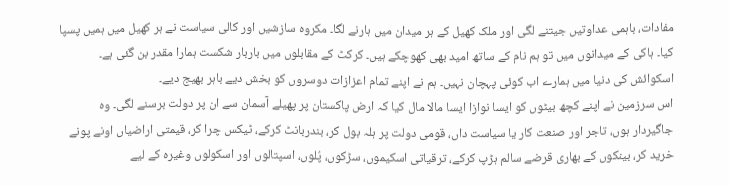مفادات، باہمی عداوتیں جیتنے لگی اور ملک کھیل کے ہر میدان میں ہارنے لگا۔ مکروہ سازشیں اور کالی سیاست نے ہر کھیل میں ہمیں پسپا کیا۔ ہاکی کے میدانوں میں تو ہم نام کے ساتھ امید بھی کھوچکے ہیں۔ کرکٹ کے مقابلوں میں باربار شکست ہمارا مقدر بن گئی ہے۔ اسکوائش کی دنیا میں ہمارے اب کوئی پہچان نہیں۔ ہم نے اپنے تمام اعزازات دوسروں کو بخش دیے باہر بھیج دیے۔
اس سرزمین نے اپنے کچھ بیٹوں کو ایسا نوازا ایسا مالا مال کیا کہ ارض پاکستان پر پھیلے آسمان سے ان پر دولت برسنے لگی۔ وہ جاگیردار ہوں، تاجر اور صنعت کار یا سیاست داں، قومی دولت پر ہلہ بول کر، بندربانٹ کرکے، ٹیکس چرا کر، قیمتی اراضیاں اونے پونے خرید کر، بینکوں کے بھاری قرضے سالم ہڑپ کرکے، ترقیاتی اسکیموں، سڑکوں، پُلوں، اسپتالوں اور اسکولوں وغیرہ کے لیے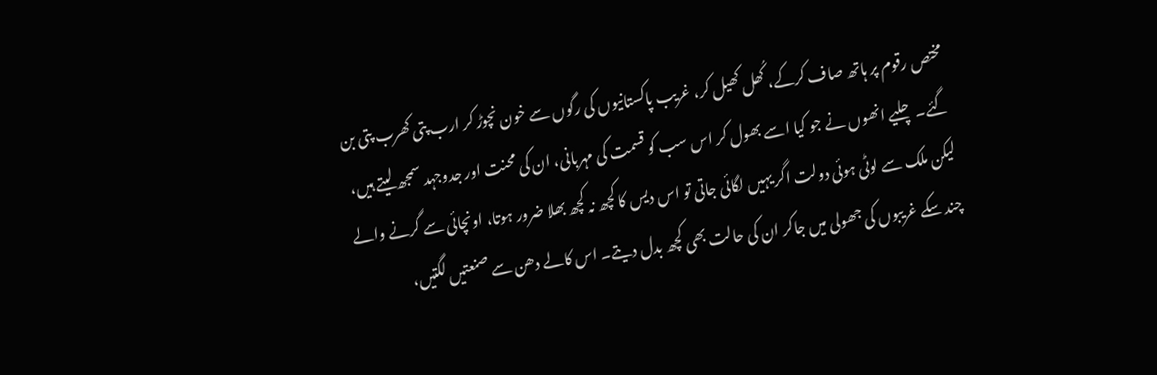مختص رقوم پر ہاتھ صاف کرکے، کُھل کھیل کر، غریب پاکستانیوں کی رگوں سے خون نچوڑ کر ارب پتی کھرب پتی بن گئے۔ چلیے انھوں نے جو کیا اسے بھول کر اس سب کو قسمت کی مہربانی، ان کی محنت اور جدوجہد سمجھ لیتے ہیں، لیکن ملک سے لوٹی ہوئی دولت اگر یہیں لگائی جاتی تو اس دیس کا کچھ نہ کچھ بھلا ضرور ہوتا، اونچائی سے گرنے والے چند سکے غریبوں کی جھولی میں جاکر ان کی حالت بھی کچھ بدل دیتے۔ اس کالے دھن سے صنعتیں لگتیں،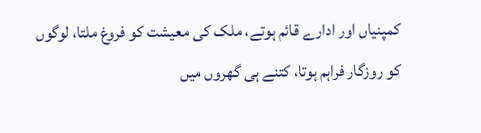کمپنیاں اور ادارے قائم ہوتے، ملک کی معیشت کو فروغ ملتا، لوگوں کو روزگار فراہم ہوتا، کتنے ہی گھروں میں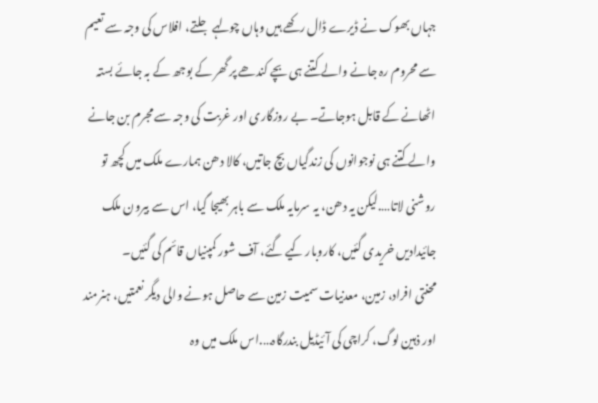جہاں بھوک نے ڈیرے ڈال رکھے ہیں وہاں چولہے جلتے، افلاس کی وجہ سے تعیم سے محروم رہ جانے والے کتنے ہی بچے کندھے پر گھر کے بوجھ کے بہ جائے بستہ اٹھانے کے قابل ہوجاتے۔ بے روزگاری اور غربت کی وجہ سے مجرم بن جانے والے کتنے ہی نوجوانوں کی زندگیاں بچ جاتیں، کالا دھن ہمارے ملک میں کچھ تو روشنی لاتا….لیکن یہ دھن، یہ سرمایہ ملک سے باہر بھیجا گیا، اس سے بیرون ملک جائیدادیں خریدی گئیں، کاروبار کیے گئے، آف شور کمپنیاں قائم کی گئیں۔
محنتی افراد، زمین، معدنیات سمیت زمین سے حاصل ہونے والی دیگر نعمتیں، ہنرمند اور ذہین لوگ، کراچی کی آئیڈیل بندرگاہ….اس ملک میں وہ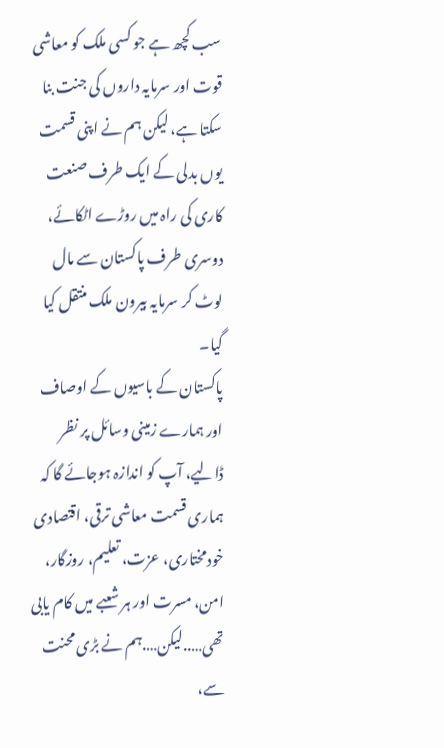سب کچھ ہے جو کسی ملک کو معاشی قوت اور سرمایہ داروں کی جنت بنا سکتا ہے، لیکن ہم نے اپنی قسمت یوں بدلی کے ایک طرف صنعت کاری کی راہ میں روڑے اٹکائے، دوسری طرف پاکستان سے مال لوٹ کر سرمایہ بیرون ملک منتقل کیا گیا۔
پاکستان کے باسیوں کے اوصاف اور ہمارے زمینی وسائل پر نظر ڈالیے، آپ کو اندازہ ہوجائے گا کہ ہماری قسمت معاشی ترقی، اقتصادی خودمختاری، عزت، تعلیم، روزگار، امن، مسرت اور ہر شعبے میں کام یابی تھی…..لیکن….ہم نے بڑی محنت سے،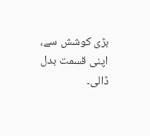بڑی کوشش سے، اپنی قسمت بدل ڈالی۔